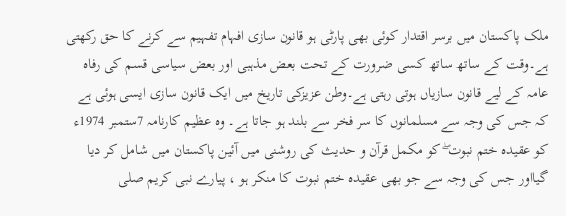ملک پاکستان میں برسر اقتدار کوئی بھی پارٹی ہو قانون سازی افہام تفہیم سے کرنے کا حق رکھتی ہے۔وقت کے ساتھ ساتھ کسی ضرورت کے تحت بعض مذہبی اور بعض سیاسی قسم کی رفاہ عامہ کے لیے قانون سازیاں ہوتی رہتی ہے۔وطن عزیزکی تاریخ میں ایک قانون سازی ایسی ہوئی ہے کہ جس کی وجہ سے مسلمانوں کا سر فخر سے بلند ہو جاتا ہے۔ وہ عظیم کارنامہ 7ستمبر 1974ء کو عقیدہ ختم نبوت ۖ کو مکمل قرآن و حدیث کی روشنی میں آئین پاکستان میں شامل کر دیا گیااور جس کی وجہ سے جو بھی عقیدہ ختم نبوت کا منکر ہو ، پیارے نبی کریم صلی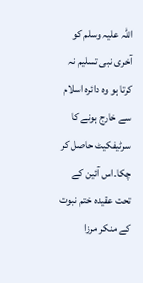اللہ علیہ وسلم کو آخری نبی تسلیم نہ کرتا ہو وہ دائرہ اسلام سے خارج ہونے کا سرٹیفکیٹ حاصل کر چکا۔اس آئین کے تحت عقیدہ ختم نبوت کے منکر مرزا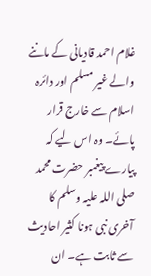غلام احمد قادیانی کے ماننے والے غیر مسلم اور دائرہ اسلام سے خارج قرار پائے۔ وہ اس لیے کہ پیارے پیغمبر حضرت محمد صلی اللہ علیہ وسلم کا آخری نبی ہونا کثیر احادیث سے ثابت ہے۔ ان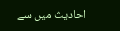احادیث میں سے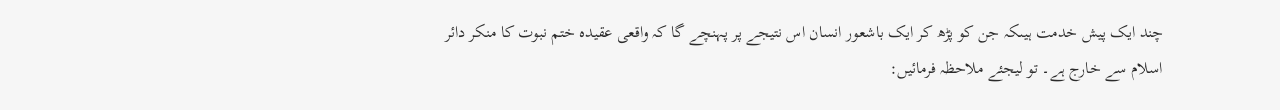چند ایک پیش خدمت ہیںکہ جن کو پڑھ کر ایک باشعور انسان اس نتیجے پر پہنچے گا کہ واقعی عقیدہ ختم نبوت کا منکر دائر اسلام سے خارج ہے۔ تو لیجئے ملاحظہ فرمائیں: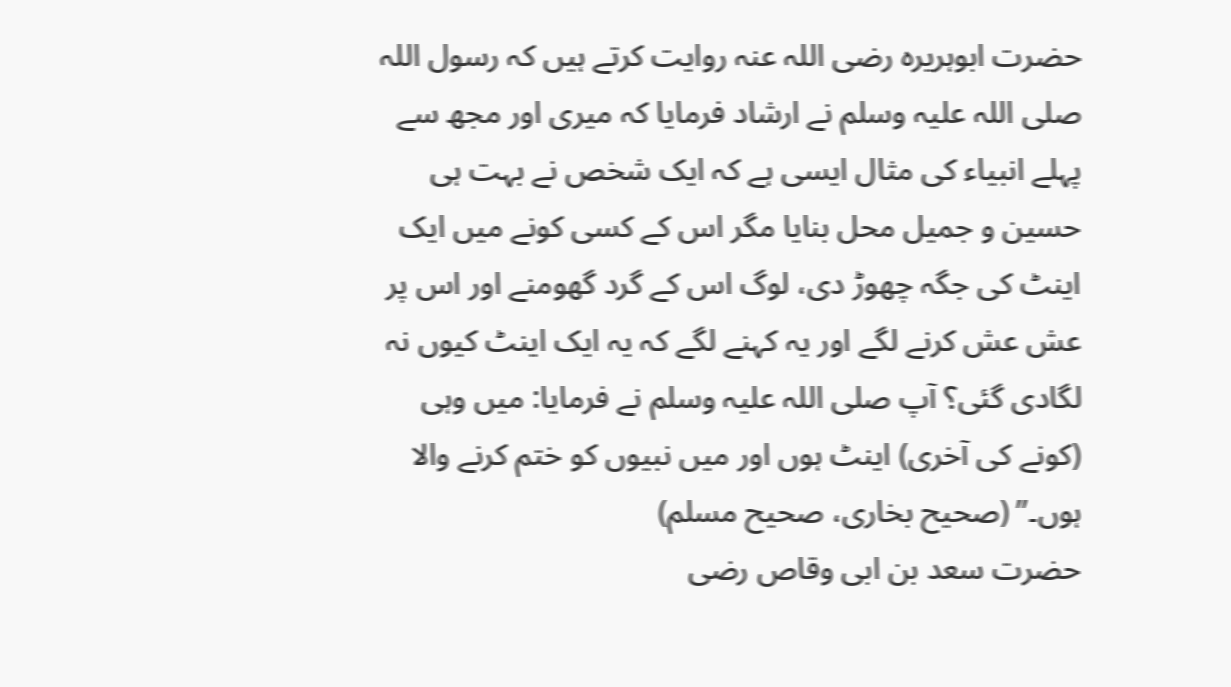حضرت ابوہریرہ رضی اللہ عنہ روایت کرتے ہیں کہ رسول اللہ صلی اللہ علیہ وسلم نے ارشاد فرمایا کہ میری اور مجھ سے پہلے انبیاء کی مثال ایسی ہے کہ ایک شخص نے بہت ہی حسین و جمیل محل بنایا مگر اس کے کسی کونے میں ایک اینٹ کی جگہ چھوڑ دی، لوگ اس کے گرد گھومنے اور اس پر عش عش کرنے لگے اور یہ کہنے لگے کہ یہ ایک اینٹ کیوں نہ لگادی گئی؟ آپ صلی اللہ علیہ وسلم نے فرمایا: میں وہی (کونے کی آخری) اینٹ ہوں اور میں نبیوں کو ختم کرنے والا ہوں۔” (صحیح بخاری، صحیح مسلم)
حضرت سعد بن ابی وقاص رضی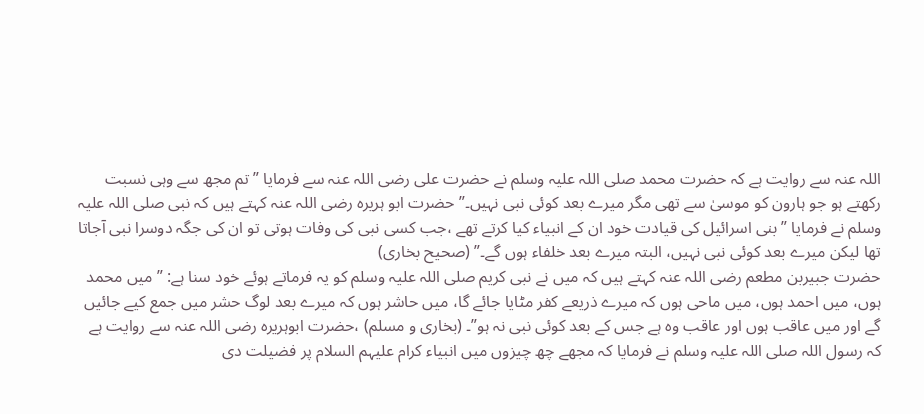اللہ عنہ سے روایت ہے کہ حضرت محمد صلی اللہ علیہ وسلم نے حضرت علی رضی اللہ عنہ سے فرمایا ”تم مجھ سے وہی نسبت رکھتے ہو جو ہارون کو موسیٰ سے تھی مگر میرے بعد کوئی نبی نہیں۔” حضرت ابو ہریرہ رضی اللہ عنہ کہتے ہیں کہ نبی صلی اللہ علیہ وسلم نے فرمایا ”بنی اسرائیل کی قیادت خود ان کے انبیاء کیا کرتے تھے ،جب کسی نبی کی وفات ہوتی تو ان کی جگہ دوسرا نبی آجاتا تھا لیکن میرے بعد کوئی نبی نہیں، البتہ میرے بعد خلفاء ہوں گے۔” (صحیح بخاری)
حضرت جبیربن مطعم رضی اللہ عنہ کہتے ہیں کہ میں نے نبی کریم صلی اللہ علیہ وسلم کو یہ فرماتے ہوئے خود سنا ہے: ”میں محمد ہوں، میں احمد ہوں، میں ماحی ہوں کہ میرے ذریعے کفر مٹایا جائے گا، میں حاشر ہوں کہ میرے بعد لوگ حشر میں جمع کیے جائیں گے اور میں عاقب ہوں اور عاقب وہ ہے جس کے بعد کوئی نبی نہ ہو”۔ (بخاری و مسلم) ،حضرت ابوہریرہ رضی اللہ عنہ سے روایت ہے کہ رسول اللہ صلی اللہ علیہ وسلم نے فرمایا کہ مجھے چھ چیزوں میں انبیاء کرام علیہم السلام پر فضیلت دی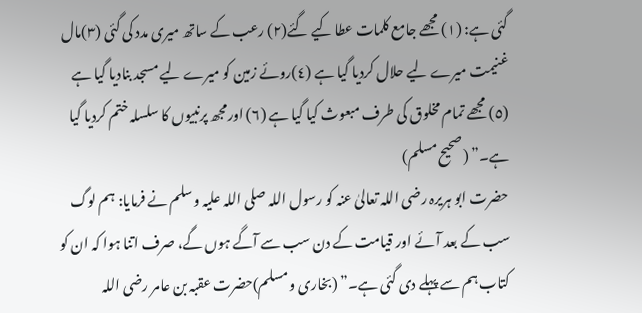گئی ہے: (١) مجھے جامع کلمات عطا کیے گئے(٢) رعب کے ساتھ میری مدد کی گئی (٣)مال غنیمت میرے لیے حلال کردیا گیا ہے (٤)روئے زمین کو میرے لیے مسجد بنادیا گیا ہے (٥) مجھے تمام مخلوق کی طرف مبعوث کیا گیا ہے (٦) اورمجھ پرنبیوں کا سلسلہ ختم کردیا گیا ہے۔” (صحیح مسلم)
حضرت ابو ہریرہ رضی اللہ تعالیٰ عنہ کو رسول اللہ صلی اللہ علیہ وسلم نے فرمایا: ہم لوگ سب کے بعد آئے اور قیامت کے دن سب سے آگے ہوں گے، صرف اتنا ہوا کہ ان کو کتاب ہم سے پہلے دی گئی ہے۔” (بخاری و مسلم)حضرت عقبہ بن عامر رضی اللہ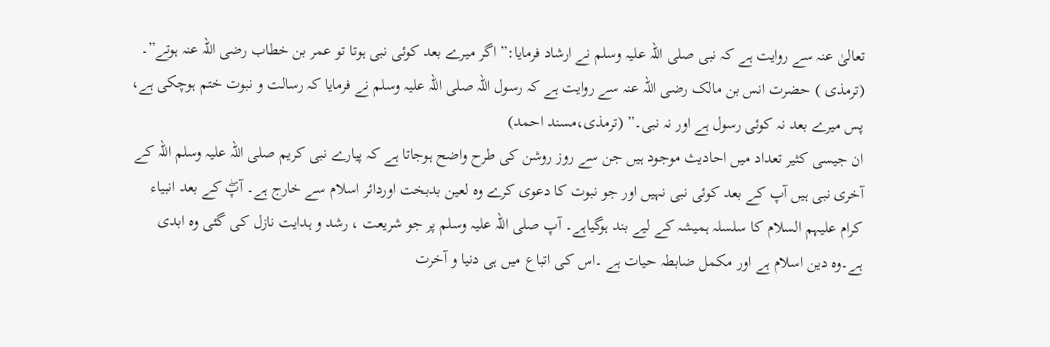تعالیٰ عنہ سے روایت ہے کہ نبی صلی اللہ علیہ وسلم نے ارشاد فرمایا:” اگر میرے بعد کوئی نبی ہوتا تو عمر بن خطاب رضی اللہ عنہ ہوتے”۔ (ترمذی ) حضرت انس بن مالک رضی اللہ عنہ سے روایت ہے کہ رسول اللہ صلی اللہ علیہ وسلم نے فرمایا کہ رسالت و نبوت ختم ہوچکی ہے، پس میرے بعد نہ کوئی رسول ہے اور نہ نبی۔” (ترمذی،مسند احمد)
ان جیسی کثیر تعداد میں احادیث موجود ہیں جن سے روز روشن کی طرح واضح ہوجاتا ہے کہ پیارے نبی کریم صلی اللہ علیہ وسلم اللہ کے آخری نبی ہیں آپ کے بعد کوئی نبی نہیں اور جو نبوت کا دعوی کرے وہ لعین بدبخت اوردائر اسلام سے خارج ہے۔ آپۖ کے بعد انبیاء کرام علیہم السلام کا سلسلہ ہمیشہ کے لیے بند ہوگیاہے۔ آپ صلی اللہ علیہ وسلم پر جو شریعت ، رشد و ہدایت نازل کی گئی وہ ابدی ہے۔وہ دین اسلام ہے اور مکمل ضابطہ حیات ہے ۔اس کی اتباع میں ہی دنیا و آخرت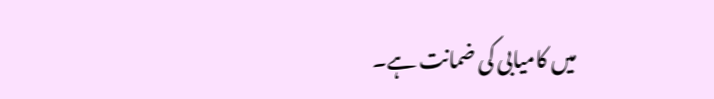میں کامیابی کی ضمانت ہے۔